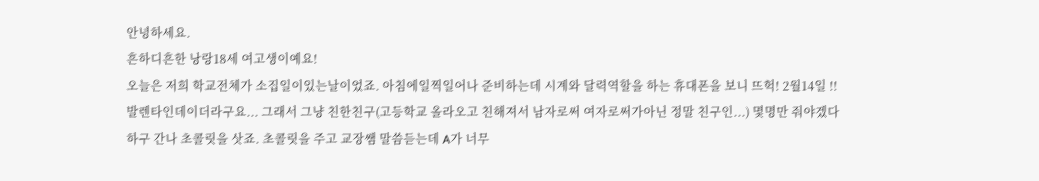안녕하세요.
흔하디흔한 낭랑18세 여고생이예요!
오늘은 저희 학교전체가 소집일이있는날이었죠. 아침에일찍일어나 준비하는데 시계와 달력역할을 하는 휴대폰을 보니 뜨헉! 2월14일 !! 발렌타인데이더라구요... 그래서 그냥 친한친구(고등학교 올라오고 친해져서 남자로써 여자로써가아닌 정말 친구인...) 몇명만 줘야겠다하구 간나 초콜릿을 삿죠. 초콜릿을 주고 교장쌤 말씀듣는데 A가 너무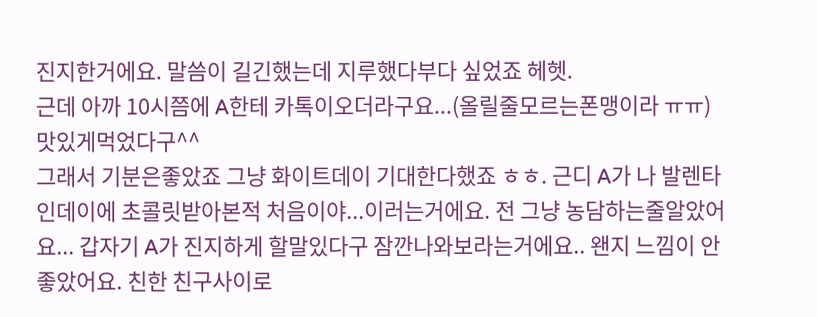진지한거에요. 말씀이 길긴했는데 지루했다부다 싶었죠 헤헷.
근데 아까 10시쯤에 A한테 카톡이오더라구요...(올릴줄모르는폰맹이라 ㅠㅠ) 맛있게먹었다구^^
그래서 기분은좋았죠 그냥 화이트데이 기대한다했죠 ㅎㅎ. 근디 A가 나 발렌타인데이에 초콜릿받아본적 처음이야...이러는거에요. 전 그냥 농담하는줄알았어요... 갑자기 A가 진지하게 할말있다구 잠깐나와보라는거에요.. 왠지 느낌이 안좋았어요. 친한 친구사이로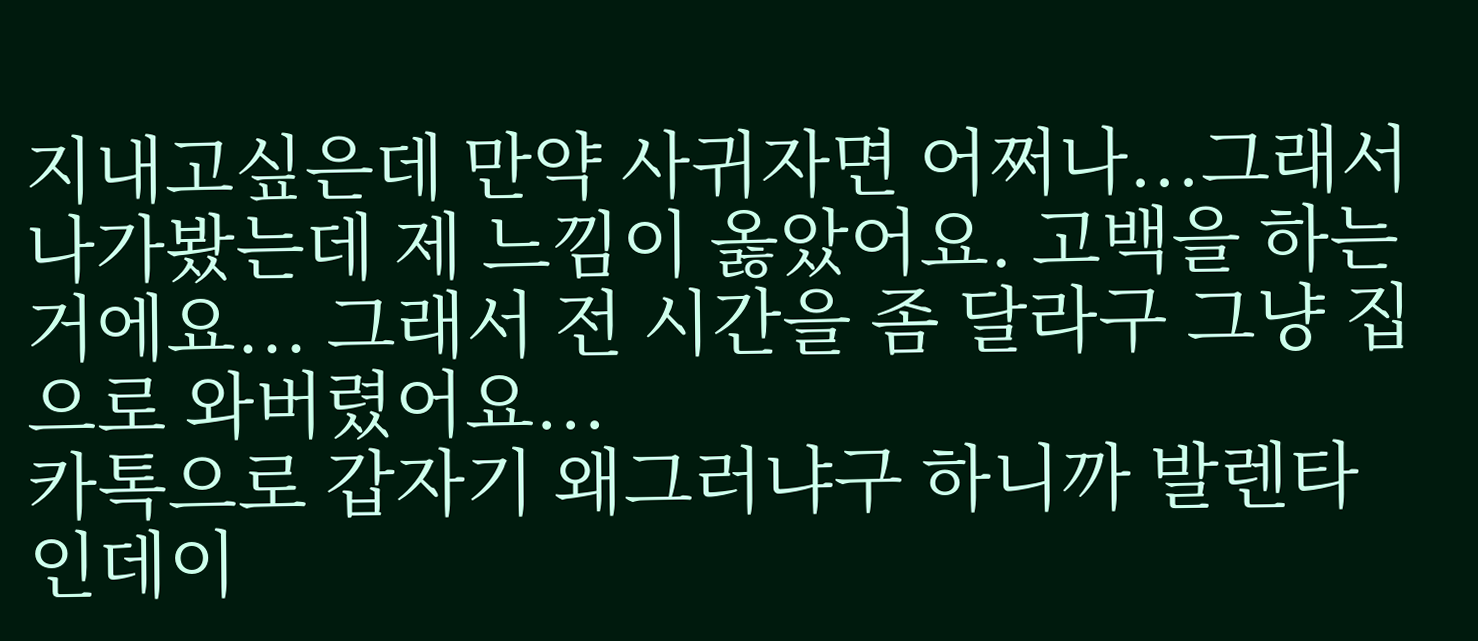지내고싶은데 만약 사귀자면 어쩌나...그래서 나가봤는데 제 느낌이 옳았어요. 고백을 하는거에요... 그래서 전 시간을 좀 달라구 그냥 집으로 와버렸어요...
카톡으로 갑자기 왜그러냐구 하니까 발렌타인데이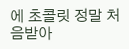에 초콜릿 정말 처음받아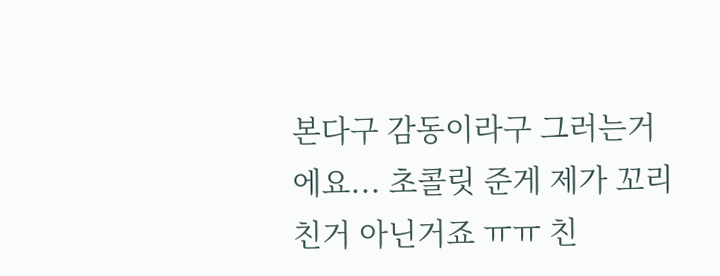본다구 감동이라구 그러는거에요... 초콜릿 준게 제가 꼬리친거 아닌거죠 ㅠㅠ 친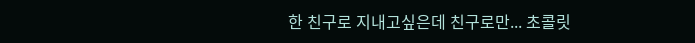한 친구로 지내고싶은데 친구로만... 초콜릿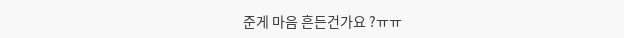준게 마음 흔든건가요 ?ㅠㅠ